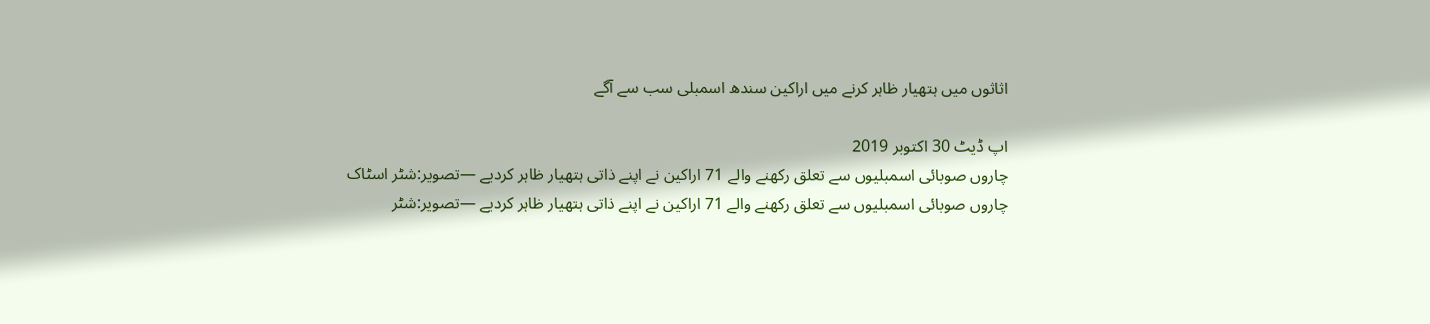اثاثوں میں ہتھیار ظاہر کرنے میں اراکین سندھ اسمبلی سب سے آگے

اپ ڈیٹ 30 اکتوبر 2019
چاروں صوبائی اسمبلیوں سے تعلق رکھنے والے 71 اراکین نے اپنے ذاتی ہتھیار ظاہر کردیے —تصویر:شٹر اسٹاک
چاروں صوبائی اسمبلیوں سے تعلق رکھنے والے 71 اراکین نے اپنے ذاتی ہتھیار ظاہر کردیے —تصویر:شٹر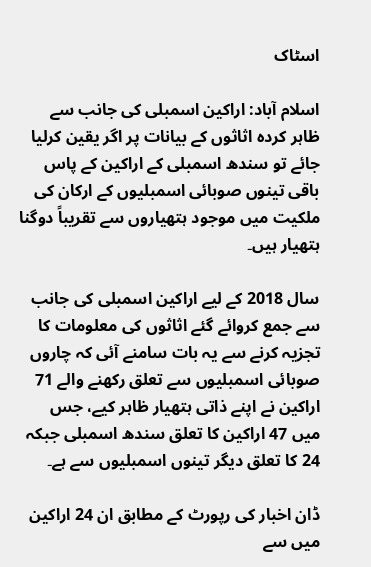اسٹاک

اسلام آباد: اراکین اسمبلی کی جانب سے ظاہر کردہ اثاثوں کے بیانات پر اگر یقین کرلیا جائے تو سندھ اسمبلی کے اراکین کے پاس باقی تینوں صوبائی اسمبلیوں کے ارکان کی ملکیت میں موجود ہتھیاروں سے تقریباً دوگنا ہتھیار ہیں۔

سال 2018 کے لیے اراکین اسمبلی کی جانب سے جمع کروائے گئے اثاثوں کی معلومات کا تجزیہ کرنے سے یہ بات سامنے آئی کہ چاروں صوبائی اسمبلیوں سے تعلق رکھنے والے 71 اراکین نے اپنے ذاتی ہتھیار ظاہر کیے، جس میں 47 اراکین کا تعلق سندھ اسمبلی جبکہ 24 کا تعلق دیگر تینوں اسمبلیوں سے ہے۔

ڈان اخبار کی رپورٹ کے مطابق ان 24 اراکین میں سے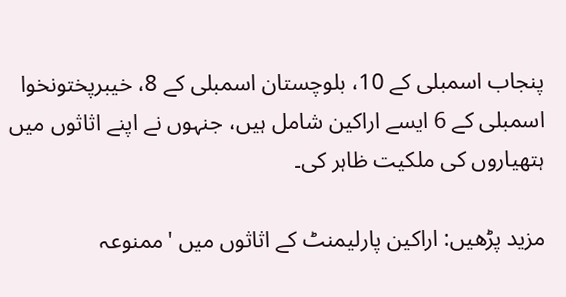پنجاب اسمبلی کے 10، بلوچستان اسمبلی کے 8، خیبرپختونخوا اسمبلی کے 6 ایسے اراکین شامل ہیں، جنہوں نے اپنے اثاثوں میں ہتھیاروں کی ملکیت ظاہر کی۔

مزید پڑھیں: اراکین پارلیمنٹ کے اثاثوں میں 'ممنوعہ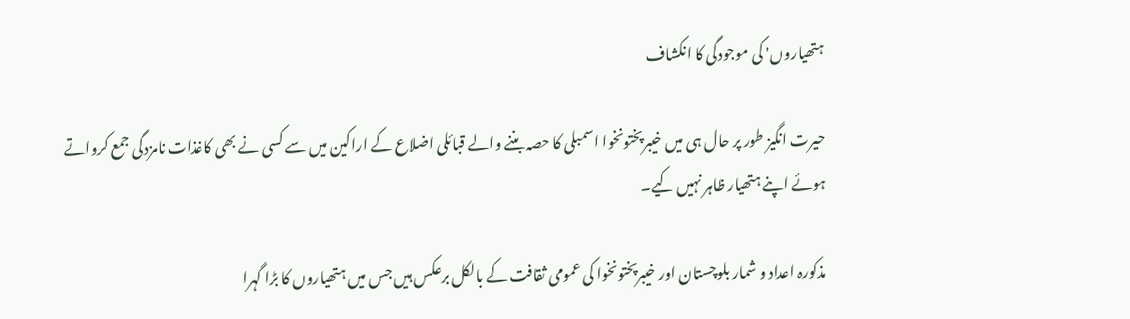ہتھیاروں' کی موجودگی کا انکشاف

حیرت انگیز طور پر حال ہی میں خیبرپختونخوا اسمبلی کا حصہ بننے والے قبائلی اضلاع کے اراکین میں سے کسی نے بھی کاغذات نامزدگی جمع کرواتے ہوئے اپنے ہتھیار ظاہر نہیں کیے۔

مذکورہ اعداد و شمار بلوچستان اور خیبرپختونخوا کی عمومی ثقافت کے بالکل برعکس ہیں جس میں ہتھیاروں کا بڑا گہرا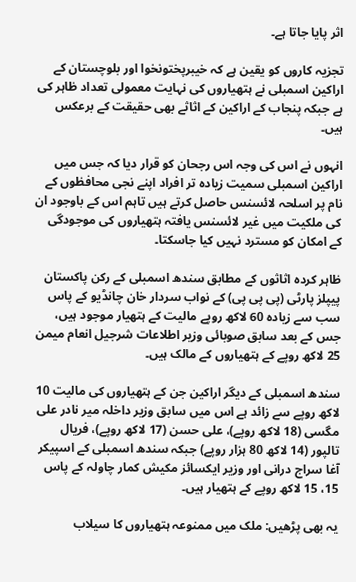اثر پایا جاتا ہے۔

تجزیہ کاروں کو یقین ہے کہ خیبرپختونخوا اور بلوچستان کے اراکین اسمبلی نے ہتھیاروں کی نہایت معمولی تعداد ظاہر کی ہے جبکہ پنجاب کے اراکین کے اثاثے بھی حقیقت کے برعکس ہیں۔

انہوں نے اس کی وجہ اس رجحان کو قرار دیا کہ جس میں اراکین اسمبلی سمیت زیادہ تر افراد اپنے نجی محافظوں کے نام پر اسلحہ لائسنس حاصل کرتے ہیں تاہم اس کے باوجود ان کی ملکیت میں غیر لائسنس یافتہ ہتھیاروں کی موجودگی کے امکان کو مسترد نہیں کیا جاسکتا۔

ظاہر کردہ اثاثوں کے مطابق سندھ اسمبلی کے رکن پاکستان پیپلز پارٹی (پی پی پی) کے نواب سردار خان چانڈیو کے پاس سب سے زیادہ 60 لاکھ روپے مالیت کے ہتھیار موجود ہیں، جس کے بعد سابق صوبائی وزیر اطلاعات شرجیل انعام میمن 25 لاکھ روپے کے ہتھیاروں کے مالک ہیں۔

سندھ اسمبلی کے دیگر اراکین جن کے ہتھیاروں کی مالیت 10 لاکھ روپے سے زائد ہے اس میں سابق وزیر داخلہ میر نادر علی مگسی (18 لاکھ روپے)، علی حسن (17 لاکھ روپے)، فریال تالپور (14 لاکھ 80 ہزار روپے) جبکہ سندھ اسمبلی کے اسپیکر آغا سراج درانی اور وزیر ایکسائز مکیش کمار چاولہ کے پاس 15، 15 لاکھ روپے کے ہتھیار ہیں۔

یہ بھی پڑھیں: ملک میں ممنوعہ ہتھیاروں کا سیلاب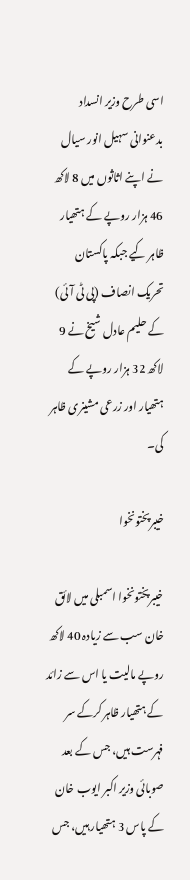اسی طرح وزیر انسداد بدعنوانی سہیل انور سیال نے اپنے اثاثوں میں 8 لاکھ 46 ہزار روپے کے ہتھیار ظاہر کیے جبکہ پاکستان تحریک انصاف (پی ٹی آئی) کے حلیم عادل شیخ نے 9 لاکھ 32 ہزار روپے کے ہتھیار اور زرعی مشینری ظاہر کی۔

خیبرپختونخوا

خیبرپختونخوا اسمبلی میں لائق خان سب سے زیادہ 40 لاکھ روپے مالیت یا اس سے زائد کے ہتھیار ظاہر کرکے سر فہرست ہیں، جس کے بعد صوبائی وزیر اکبر ایوب خان کے پاس 3 ہتھیار ہیں، جس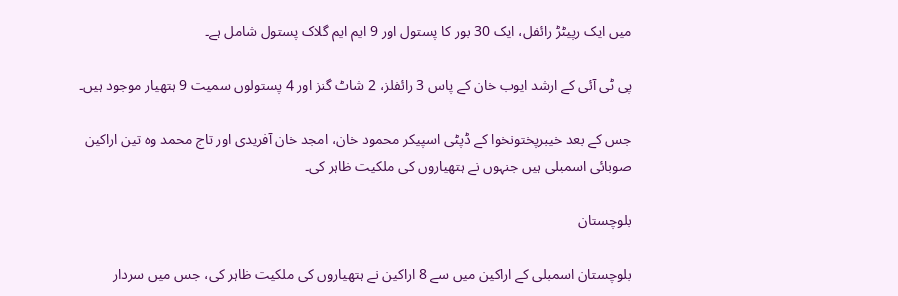میں ایک رپیٹڑ رائفل، ایک 30 بور کا پستول اور 9 ایم ایم گلاک پستول شامل ہے۔

پی ٹی آئی کے ارشد ایوب خان کے پاس 3 رائفلز، 2 شاٹ گنز اور 4 پستولوں سمیت 9 ہتھیار موجود ہیں۔

جس کے بعد خیبرپختونخوا کے ڈپٹی اسپیکر محمود خان، امجد خان آفریدی اور تاج محمد وہ تین اراکین صوبائی اسمبلی ہیں جنہوں نے ہتھیاروں کی ملکیت ظاہر کی۔

بلوچستان

بلوچستان اسمبلی کے اراکین میں سے 8 اراکین نے ہتھیاروں کی ملکیت ظاہر کی، جس میں سردار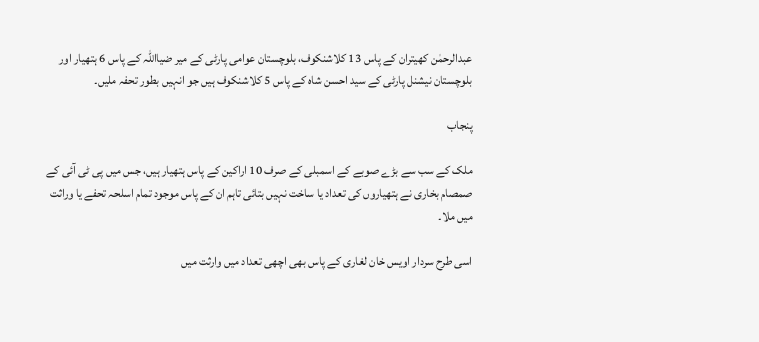عبدالرحمٰن کھیتران کے پاس 13 کلاشنکوف، بلوچستان عوامی پارٹی کے میر ضیااللہ کے پاس 6 ہتھیار اور بلوچستان نیشنل پارٹی کے سید احسن شاہ کے پاس 5 کلاشنکوف ہیں جو انہیں بطور تحفہ ملیں۔

پنجاب

ملک کے سب سے بڑے صوبے کے اسمبلی کے صرف 10 اراکین کے پاس ہتھیار ہیں، جس میں پی ٹی آئی کے صمصام بخاری نے ہتھیاروں کی تعداد یا ساخت نہیں بتائی تاہم ان کے پاس موجود تمام اسلحہ تحفے یا وراثت میں ملا۔

اسی طرح سردار اویس خان لغاری کے پاس بھی اچھی تعداد میں وارثت میں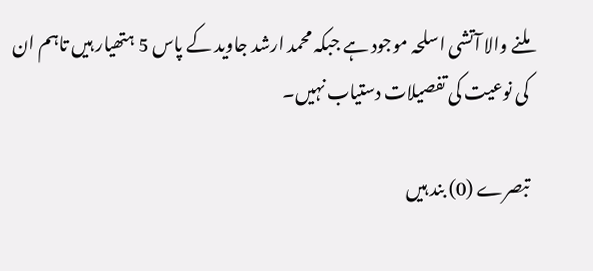ملنے والا آتشی اسلحہ موجود ہے جبکہ محمد ارشد جاوید کے پاس 5 ہتھیار ہیں تاہم ان کی نوعیت کی تفصیلات دستیاب نہیں۔

تبصرے (0) بند ہیں